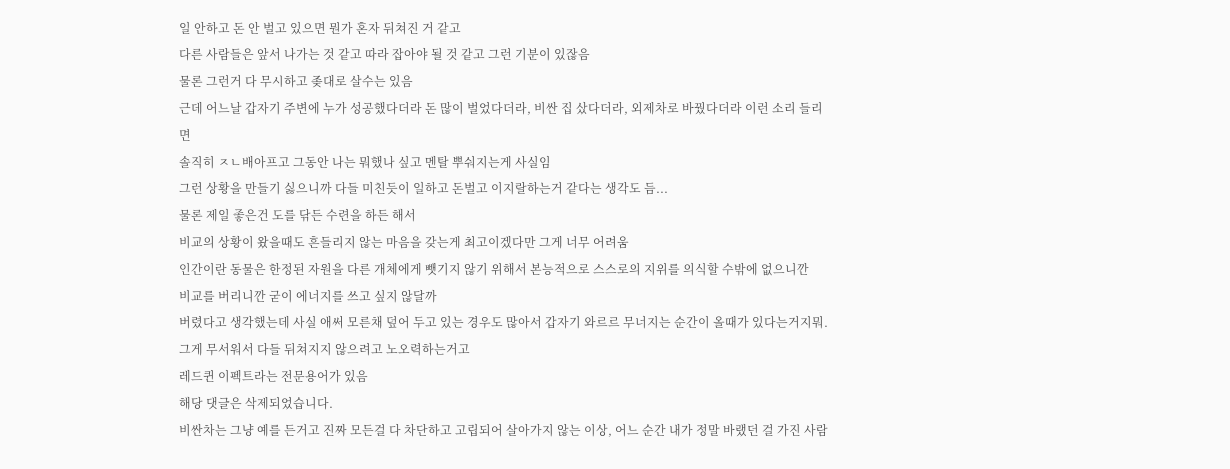일 안하고 돈 안 벌고 있으면 뭔가 혼자 뒤쳐진 거 같고
다른 사람들은 앞서 나가는 것 같고 따라 잡아야 될 것 같고 그런 기분이 있잖음
물론 그런거 다 무시하고 좆대로 살수는 있음
근데 어느날 갑자기 주변에 누가 성공했다더라 돈 많이 벌었다더라, 비싼 집 샀다더라, 외제차로 바꿨다더라 이런 소리 들리면
솔직히 ㅈㄴ배아프고 그동안 나는 뭐했나 싶고 멘탈 뿌숴지는게 사실임
그런 상황을 만들기 싫으니까 다들 미친듯이 일하고 돈벌고 이지랄하는거 같다는 생각도 듬...
물론 제일 좋은건 도를 닦든 수련을 하든 해서
비교의 상황이 왔을때도 흔들리지 않는 마음을 갖는게 최고이겠다만 그게 너무 어려움
인간이란 동물은 한정된 자원을 다른 개체에게 뺏기지 않기 위해서 본능적으로 스스로의 지위를 의식할 수밖에 없으니깐
비교를 버리니깐 굳이 에너지를 쓰고 싶지 않달까
버렸다고 생각했는데 사실 애써 모른채 덮어 두고 있는 경우도 많아서 갑자기 와르르 무너지는 순간이 올때가 있다는거지뭐. 그게 무서워서 다들 뒤쳐지지 않으려고 노오력하는거고
레드퀸 이펙트라는 전문용어가 있음
해당 댓글은 삭제되었습니다.
비싼차는 그냥 예를 든거고 진짜 모든걸 다 차단하고 고립되어 살아가지 않는 이상, 어느 순간 내가 정말 바랬던 걸 가진 사람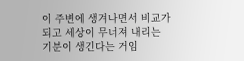이 주변에 생겨나면서 비교가 되고 세상이 무너져 내리는 기분이 생긴다는 거임